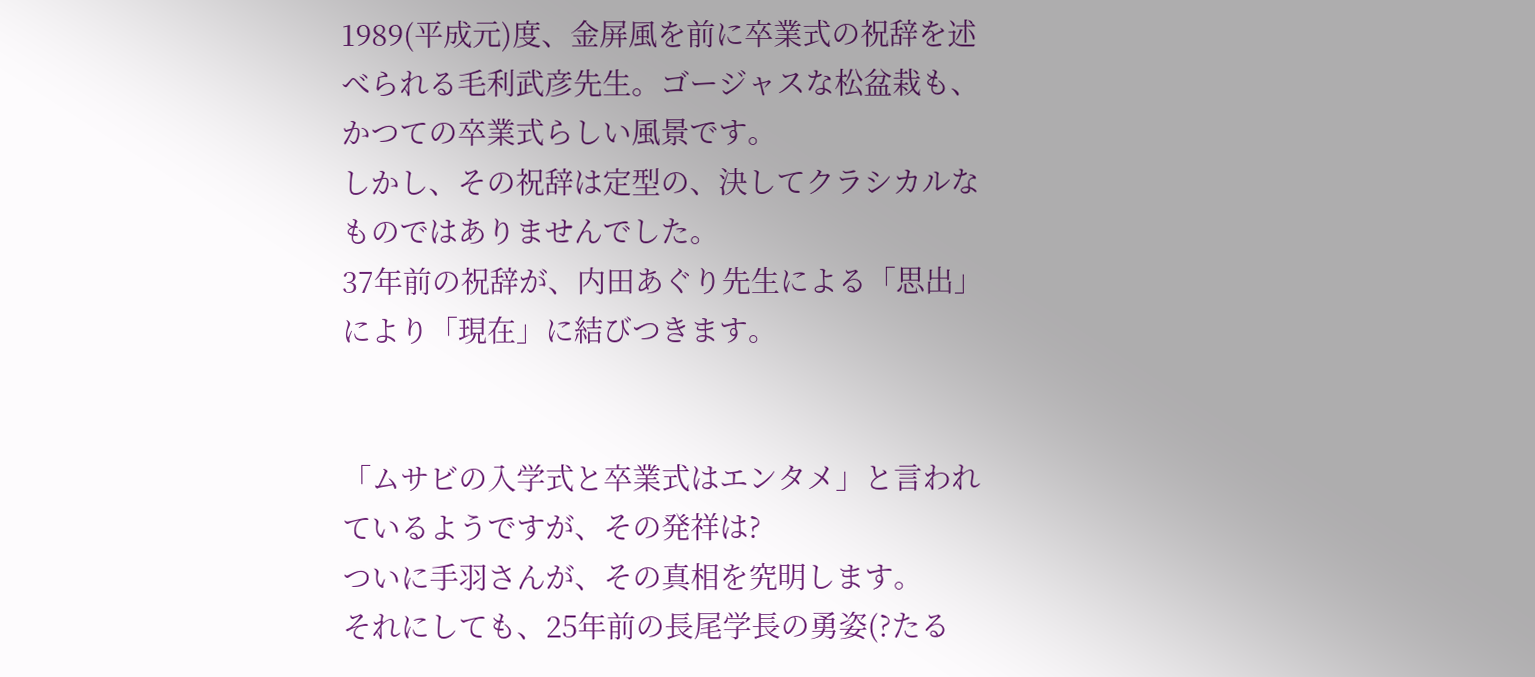1989(平成元)度、金屏風を前に卒業式の祝辞を述べられる毛利武彦先生。ゴージャスな松盆栽も、かつての卒業式らしい風景です。
しかし、その祝辞は定型の、決してクラシカルなものではありませんでした。
37年前の祝辞が、内田あぐり先生による「思出」により「現在」に結びつきます。


「ムサビの入学式と卒業式はエンタメ」と言われているようですが、その発祥は?
ついに手羽さんが、その真相を究明します。
それにしても、25年前の長尾学長の勇姿(?たる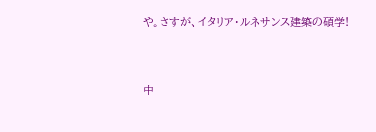や。さすが、イタリア・ルネサンス建築の碩学!


中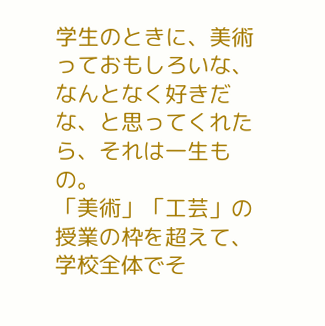学生のときに、美術っておもしろいな、なんとなく好きだな、と思ってくれたら、それは一生もの。
「美術」「工芸」の授業の枠を超えて、学校全体でそ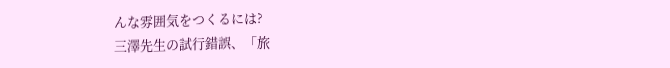んな雰囲気をつくるには?
三澤先生の試行錯誤、「旅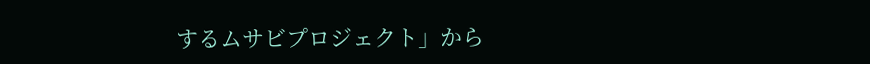するムサビプロジェクト」から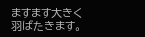ますます大きく羽ばたきます。